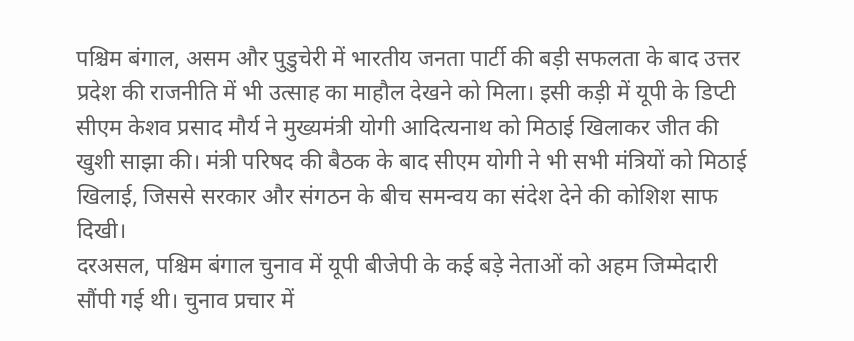पश्चिम बंगाल, असम और पुडुचेरी में भारतीय जनता पार्टी की बड़ी सफलता के बाद उत्तर प्रदेश की राजनीति में भी उत्साह का माहौल देखने को मिला। इसी कड़ी में यूपी के डिप्टी सीएम केशव प्रसाद मौर्य ने मुख्यमंत्री योगी आदित्यनाथ को मिठाई खिलाकर जीत की खुशी साझा की। मंत्री परिषद की बैठक के बाद सीएम योगी ने भी सभी मंत्रियों को मिठाई खिलाई, जिससे सरकार और संगठन के बीच समन्वय का संदेश देने की कोशिश साफ दिखी।
दरअसल, पश्चिम बंगाल चुनाव में यूपी बीजेपी के कई बड़े नेताओं को अहम जिम्मेदारी सौंपी गई थी। चुनाव प्रचार में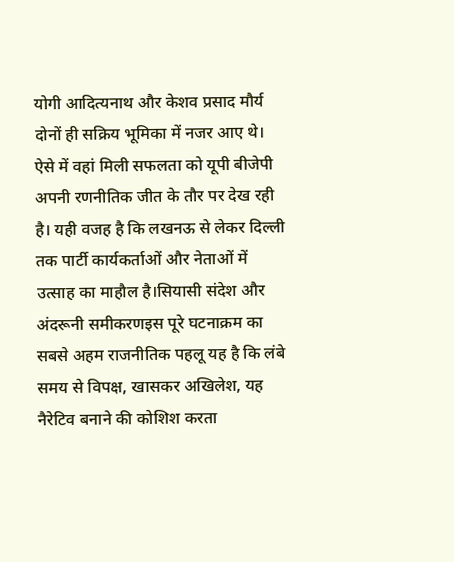योगी आदित्यनाथ और केशव प्रसाद मौर्य दोनों ही सक्रिय भूमिका में नजर आए थे। ऐसे में वहां मिली सफलता को यूपी बीजेपी अपनी रणनीतिक जीत के तौर पर देख रही है। यही वजह है कि लखनऊ से लेकर दिल्ली तक पार्टी कार्यकर्ताओं और नेताओं में उत्साह का माहौल है।सियासी संदेश और अंदरूनी समीकरणइस पूरे घटनाक्रम का सबसे अहम राजनीतिक पहलू यह है कि लंबे समय से विपक्ष, खासकर अखिलेश, यह नैरेटिव बनाने की कोशिश करता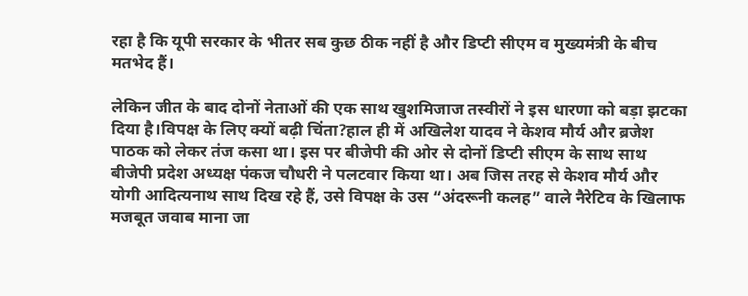रहा है कि यूपी सरकार के भीतर सब कुछ ठीक नहीं है और डिप्टी सीएम व मुख्यमंत्री के बीच मतभेद हैं।

लेकिन जीत के बाद दोनों नेताओं की एक साथ खुशमिजाज तस्वीरों ने इस धारणा को बड़ा झटका दिया है।विपक्ष के लिए क्यों बढ़ी चिंता?हाल ही में अखिलेश यादव ने केशव मौर्य और ब्रजेश पाठक को लेकर तंज कसा था। इस पर बीजेपी की ओर से दोनों डिप्टी सीएम के साथ साथ बीजेपी प्रदेश अध्यक्ष पंकज चौधरी ने पलटवार किया था। अब जिस तरह से केशव मौर्य और योगी आदित्यनाथ साथ दिख रहे हैं, उसे विपक्ष के उस “अंदरूनी कलह” वाले नैरेटिव के खिलाफ मजबूत जवाब माना जा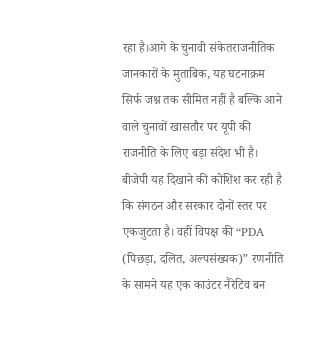रहा है।आगे के चुनावी संकेतराजनीतिक जानकारों के मुताबिक, यह घटनाक्रम सिर्फ जश्न तक सीमित नहीं है बल्कि आने वाले चुनावों खासतौर पर यूपी की राजनीति के लिए बड़ा संदेश भी है।
बीजेपी यह दिखाने की कोशिश कर रही है कि संगठन और सरकार दोनों स्तर पर एकजुटता है। वहीं विपक्ष की “PDA (पिछड़ा, दलित, अल्पसंख्यक)” रणनीति के सामने यह एक काउंटर नैरेटिव बन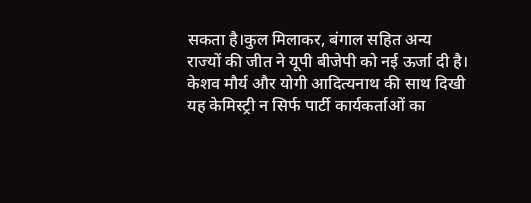सकता है।कुल मिलाकर, बंगाल सहित अन्य राज्यों की जीत ने यूपी बीजेपी को नई ऊर्जा दी है। केशव मौर्य और योगी आदित्यनाथ की साथ दिखी यह केमिस्ट्री न सिर्फ पार्टी कार्यकर्ताओं का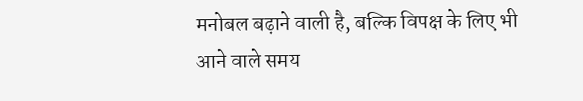मनोबल बढ़ाने वाली है, बल्कि विपक्ष के लिए भी आने वाले समय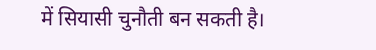में सियासी चुनौती बन सकती है।